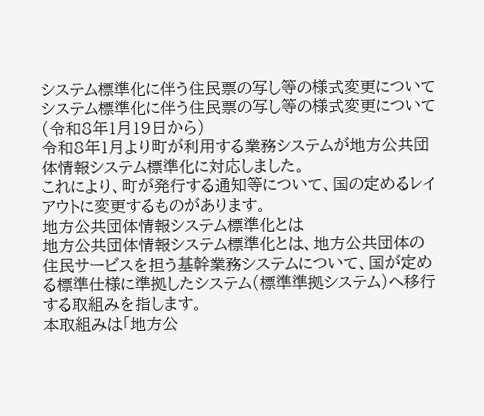システム標準化に伴う住民票の写し等の様式変更について
システム標準化に伴う住民票の写し等の様式変更について(令和8年1月19日から)
令和8年1月より町が利用する業務システムが地方公共団体情報システム標準化に対応しました。
これにより、町が発行する通知等について、国の定めるレイアウトに変更するものがあります。
地方公共団体情報システム標準化とは
地方公共団体情報システム標準化とは、地方公共団体の住民サービスを担う基幹業務システムについて、国が定める標準仕様に準拠したシステム(標準準拠システム)へ移行する取組みを指します。
本取組みは「地方公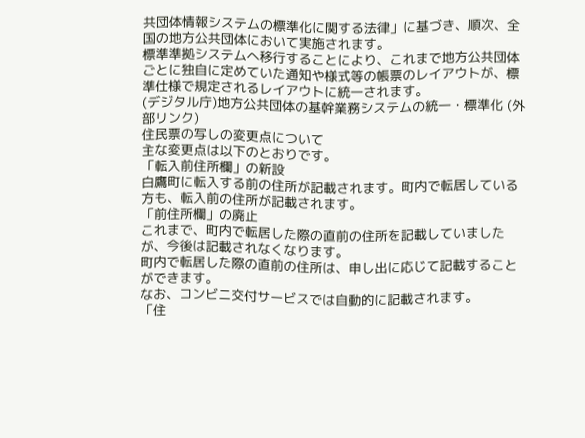共団体情報システムの標準化に関する法律」に基づき、順次、全国の地方公共団体において実施されます。
標準準拠システムへ移行することにより、これまで地方公共団体ごとに独自に定めていた通知や様式等の帳票のレイアウトが、標準仕様で規定されるレイアウトに統一されます。
(デジタル庁)地方公共団体の基幹業務システムの統一・標準化 (外部リンク)
住民票の写しの変更点について
主な変更点は以下のとおりです。
「転入前住所欄」の新設
白鷹町に転入する前の住所が記載されます。町内で転居している方も、転入前の住所が記載されます。
「前住所欄」の廃止
これまで、町内で転居した際の直前の住所を記載していましたが、今後は記載されなくなります。
町内で転居した際の直前の住所は、申し出に応じて記載することができます。
なお、コンビニ交付サービスでは自動的に記載されます。
「住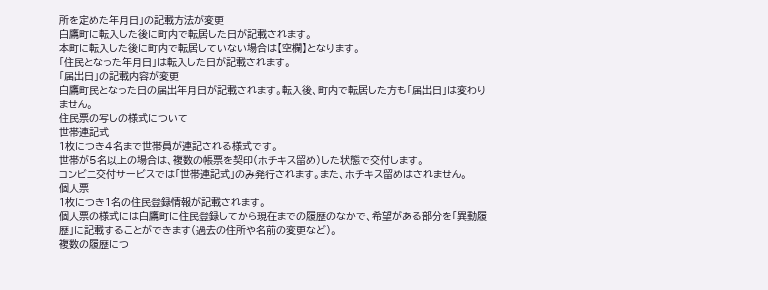所を定めた年月日」の記載方法が変更
白鷹町に転入した後に町内で転居した日が記載されます。
本町に転入した後に町内で転居していない場合は【空欄】となります。
「住民となった年月日」は転入した日が記載されます。
「届出日」の記載内容が変更
白鷹町民となった日の届出年月日が記載されます。転入後、町内で転居した方も「届出日」は変わりません。
住民票の写しの様式について
世帯連記式
1枚につき4名まで世帯員が連記される様式です。
世帯が5名以上の場合は、複数の帳票を契印(ホチキス留め)した状態で交付します。
コンビニ交付サービスでは「世帯連記式」のみ発行されます。また、ホチキス留めはされません。
個人票
1枚につき1名の住民登録情報が記載されます。
個人票の様式には白鷹町に住民登録してから現在までの履歴のなかで、希望がある部分を「異動履歴」に記載することができます(過去の住所や名前の変更など)。
複数の履歴につ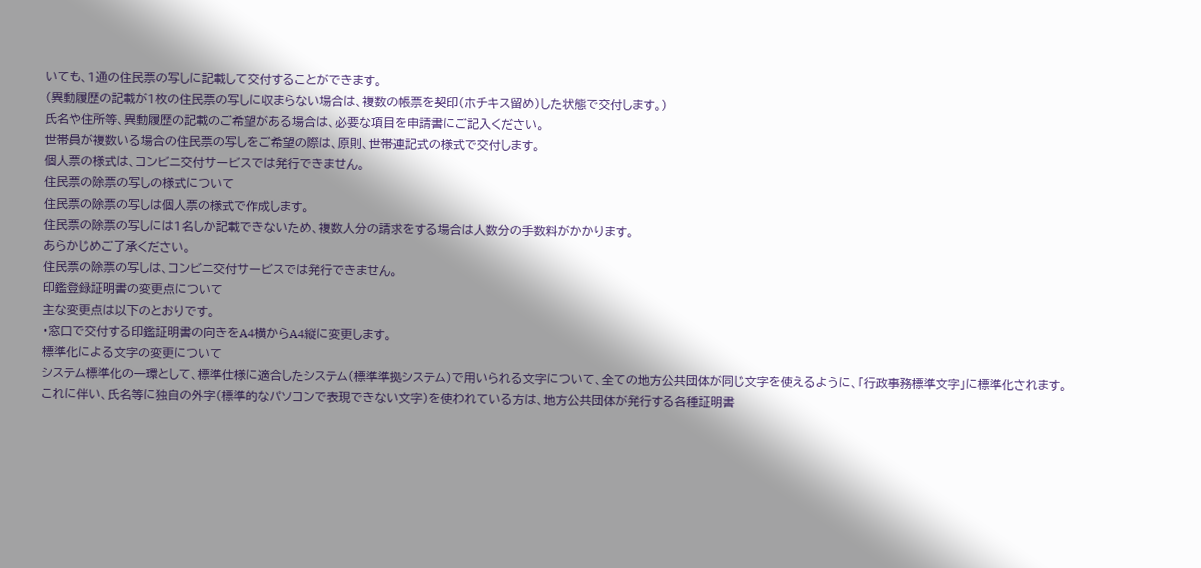いても、1通の住民票の写しに記載して交付することができます。
(異動履歴の記載が1枚の住民票の写しに収まらない場合は、複数の帳票を契印(ホチキス留め)した状態で交付します。)
氏名や住所等、異動履歴の記載のご希望がある場合は、必要な項目を申請書にご記入ください。
世帯員が複数いる場合の住民票の写しをご希望の際は、原則、世帯連記式の様式で交付します。
個人票の様式は、コンビニ交付サービスでは発行できません。
住民票の除票の写しの様式について
住民票の除票の写しは個人票の様式で作成します。
住民票の除票の写しには1名しか記載できないため、複数人分の請求をする場合は人数分の手数料がかかります。
あらかじめご了承ください。
住民票の除票の写しは、コンビニ交付サービスでは発行できません。
印鑑登録証明書の変更点について
主な変更点は以下のとおりです。
・窓口で交付する印鑑証明書の向きをA4横からA4縦に変更します。
標準化による文字の変更について
システム標準化の一環として、標準仕様に適合したシステム(標準準拠システム)で用いられる文字について、全ての地方公共団体が同じ文字を使えるように、「行政事務標準文字」に標準化されます。
これに伴い、氏名等に独自の外字(標準的なパソコンで表現できない文字)を使われている方は、地方公共団体が発行する各種証明書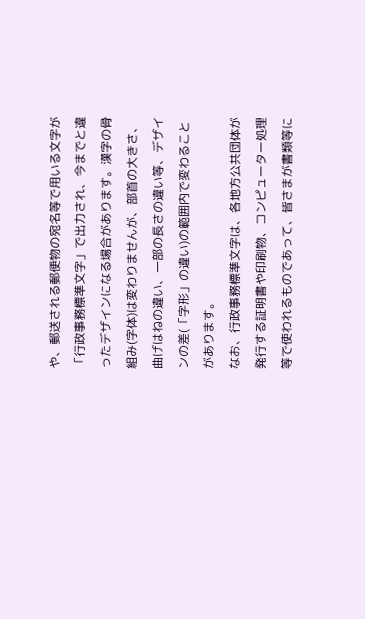や、郵送される郵便物の宛名等で用いる文字が「行政事務標準文字」で出力され、今までと違ったデザインになる場合があります。漢字の骨組み(字体)は変わりませんが、部首の大きさ、曲げはねの違い、一部の長さの違い等、デザインの差(「字形」の違い)の範囲内で変わることがあります。
なお、行政事務標準文字は、各地方公共団体が発行する証明書や印刷物、コンピューター処理等で使われるものであって、皆さまが書類等に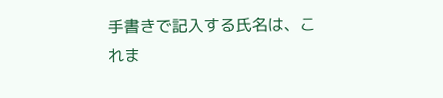手書きで記入する氏名は、これま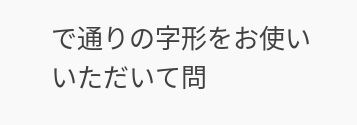で通りの字形をお使いいただいて問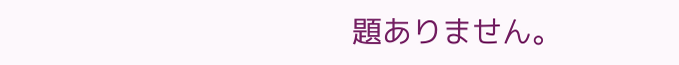題ありません。